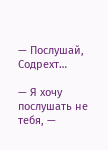— Послушай, Содрехт…

— Я хочу послушать не тебя, —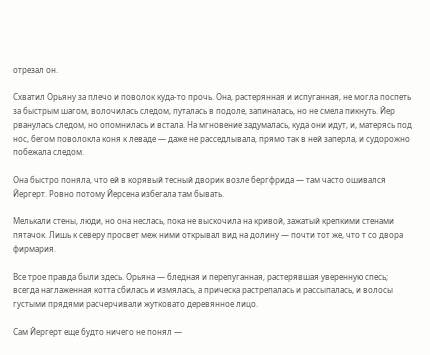отрезал он.

Схватил Орьяну за плечо и поволок куда-то прочь. Она, растерянная и испуганная, не могла поспеть за быстрым шагом, волочилась следом, путалась в подоле, запиналась, но не смела пикнуть. Йер рванулась следом, но опомнилась и встала. На мгновение задумалась, куда они идут, и, матерясь под нос, бегом поволокла коня к леваде — даже не расседлывала, прямо так в ней заперла, и судорожно побежала следом.

Она быстро поняла, что ей в корявый тесный дворик возле бергфрида — там часто ошивался Йергерт. Ровно потому Йерсена избегала там бывать.

Мелькали стены, люди, но она неслась, пока не выскочила на кривой, зажатый крепкими стенами пятачок. Лишь к северу просвет меж ними открывал вид на долину — почти тот же, что т со двора фирмария.

Все трое правда были здесь. Орьяна — бледная и перепуганная, растерявшая уверенную спесь; всегда наглаженная котта сбилась и измялась, а прическа растрепалась и рассыпалась, и волосы густыми прядями расчерчивали жутковато деревянное лицо.

Сам Йергерт еще будто ничего не понял —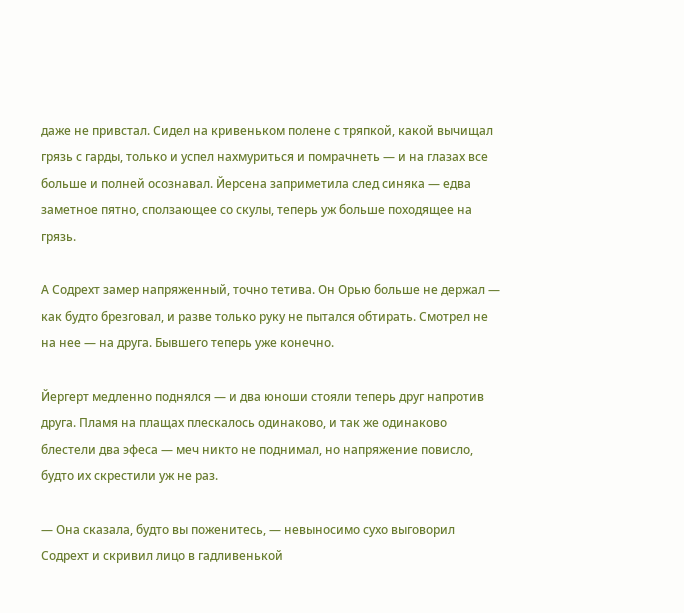даже не привстал. Сидел на кривеньком полене с тряпкой, какой вычищал грязь с гарды, только и успел нахмуриться и помрачнеть — и на глазах все больше и полней осознавал. Йерсена заприметила след синяка — едва заметное пятно, сползающее со скулы, теперь уж больше походящее на грязь.

А Содрехт замер напряженный, точно тетива. Он Орью больше не держал — как будто брезговал, и разве только руку не пытался обтирать. Смотрел не на нее — на друга. Бывшего теперь уже конечно.

Йергерт медленно поднялся — и два юноши стояли теперь друг напротив друга. Пламя на плащах плескалось одинаково, и так же одинаково блестели два эфеса — меч никто не поднимал, но напряжение повисло, будто их скрестили уж не раз.

— Она сказала, будто вы поженитесь, — невыносимо сухо выговорил Содрехт и скривил лицо в гадливенькой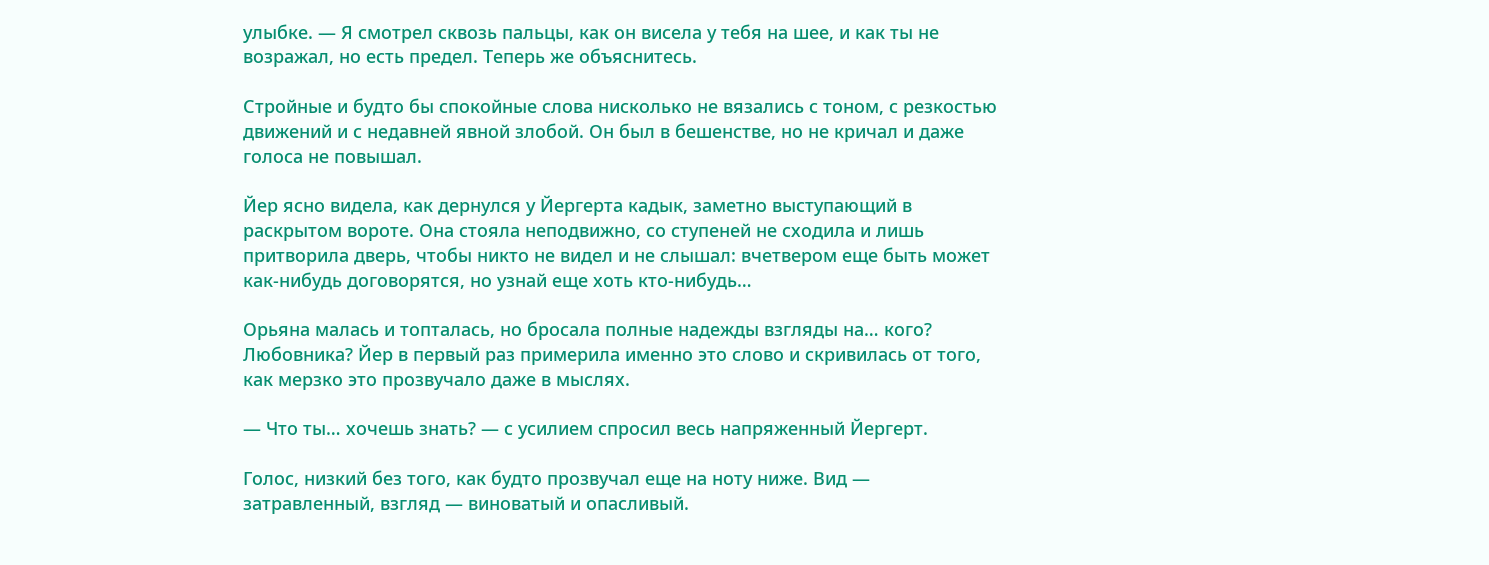улыбке. — Я смотрел сквозь пальцы, как он висела у тебя на шее, и как ты не возражал, но есть предел. Теперь же объяснитесь.

Стройные и будто бы спокойные слова нисколько не вязались с тоном, с резкостью движений и с недавней явной злобой. Он был в бешенстве, но не кричал и даже голоса не повышал.

Йер ясно видела, как дернулся у Йергерта кадык, заметно выступающий в раскрытом вороте. Она стояла неподвижно, со ступеней не сходила и лишь притворила дверь, чтобы никто не видел и не слышал: вчетвером еще быть может как-нибудь договорятся, но узнай еще хоть кто-нибудь…

Орьяна малась и топталась, но бросала полные надежды взгляды на… кого? Любовника? Йер в первый раз примерила именно это слово и скривилась от того, как мерзко это прозвучало даже в мыслях.

— Что ты… хочешь знать? — с усилием спросил весь напряженный Йергерт.

Голос, низкий без того, как будто прозвучал еще на ноту ниже. Вид — затравленный, взгляд — виноватый и опасливый.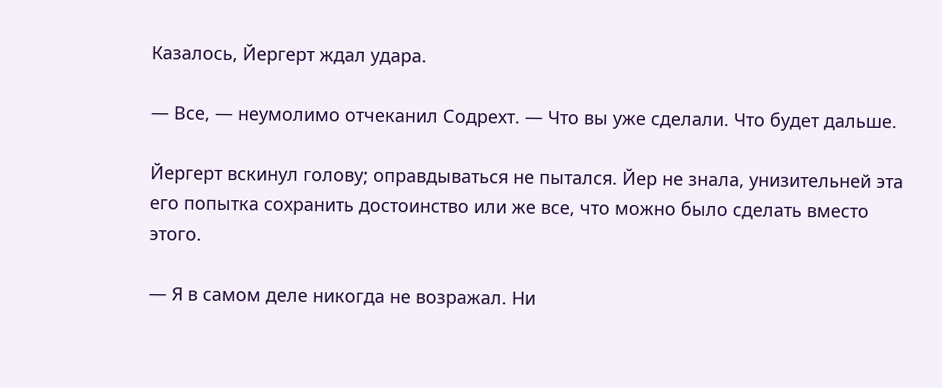Казалось, Йергерт ждал удара.

— Все, — неумолимо отчеканил Содрехт. — Что вы уже сделали. Что будет дальше.

Йергерт вскинул голову; оправдываться не пытался. Йер не знала, унизительней эта его попытка сохранить достоинство или же все, что можно было сделать вместо этого.

— Я в самом деле никогда не возражал. Ни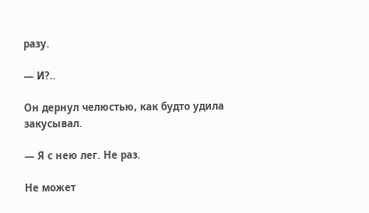разу.

— И?..

Он дернул челюстью, как будто удила закусывал.

— Я с нею лег. Не раз.

Не может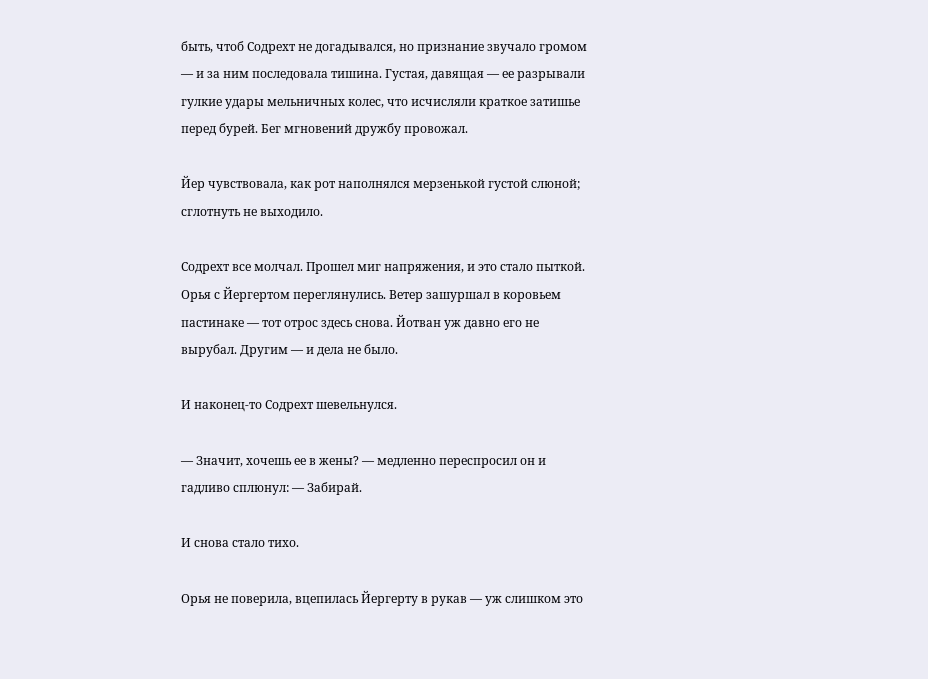быть, чтоб Содрехт не догадывался, но признание звучало громом — и за ним последовала тишина. Густая, давящая — ее разрывали гулкие удары мельничных колес, что исчисляли краткое затишье перед бурей. Бег мгновений дружбу провожал.

Йер чувствовала, как рот наполнялся мерзенькой густой слюной; сглотнуть не выходило.

Содрехт все молчал. Прошел миг напряжения, и это стало пыткой. Орья с Йергертом переглянулись. Ветер зашуршал в коровьем пастинаке — тот отрос здесь снова. Йотван уж давно его не вырубал. Другим — и дела не было.

И наконец-то Содрехт шевельнулся.

— Значит, хочешь ее в жены? — медленно переспросил он и гадливо сплюнул: — Забирай.

И снова стало тихо.

Орья не поверила, вцепилась Йергерту в рукав — уж слишком это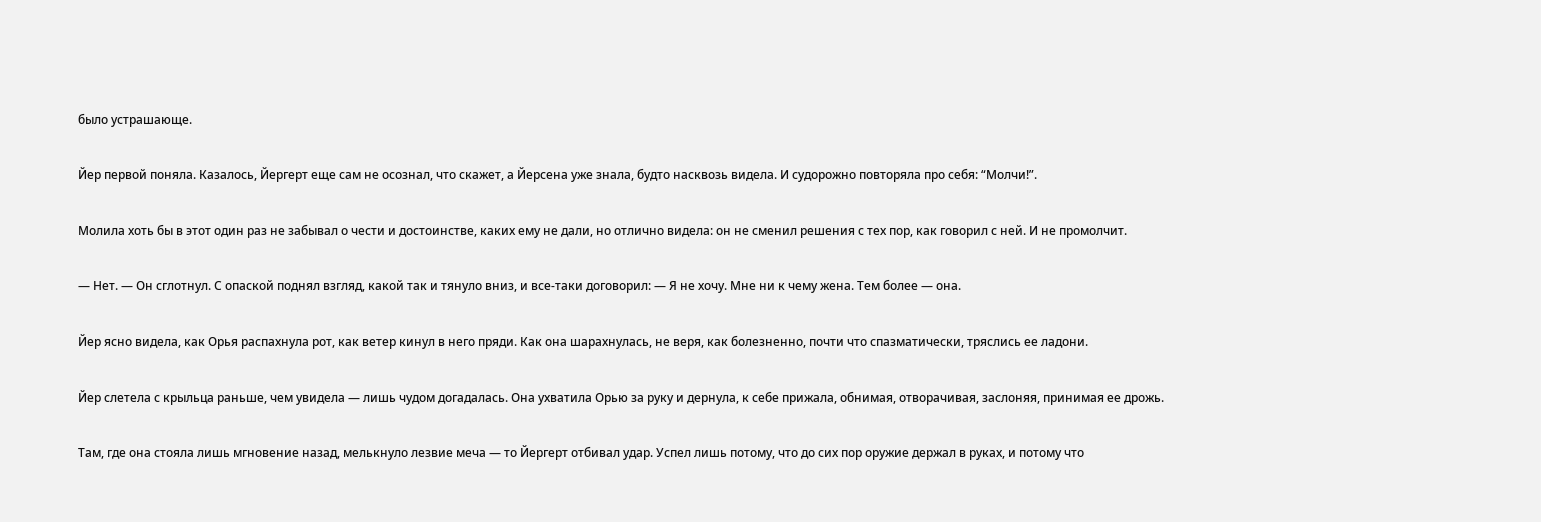было устрашающе.

Йер первой поняла. Казалось, Йергерт еще сам не осознал, что скажет, а Йерсена уже знала, будто насквозь видела. И судорожно повторяла про себя: “Молчи!”.

Молила хоть бы в этот один раз не забывал о чести и достоинстве, каких ему не дали, но отлично видела: он не сменил решения с тех пор, как говорил с ней. И не промолчит.

— Нет. — Он сглотнул. С опаской поднял взгляд, какой так и тянуло вниз, и все-таки договорил: — Я не хочу. Мне ни к чему жена. Тем более — она.

Йер ясно видела, как Орья распахнула рот, как ветер кинул в него пряди. Как она шарахнулась, не веря, как болезненно, почти что спазматически, тряслись ее ладони.

Йер слетела с крыльца раньше, чем увидела — лишь чудом догадалась. Она ухватила Орью за руку и дернула, к себе прижала, обнимая, отворачивая, заслоняя, принимая ее дрожь.

Там, где она стояла лишь мгновение назад, мелькнуло лезвие меча — то Йергерт отбивал удар. Успел лишь потому, что до сих пор оружие держал в руках, и потому что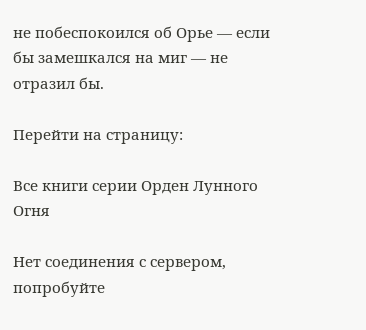не побеспокоился об Орье — если бы замешкался на миг — не отразил бы.

Перейти на страницу:

Все книги серии Орден Лунного Огня

Нет соединения с сервером, попробуйте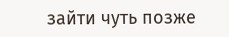зайти чуть позже